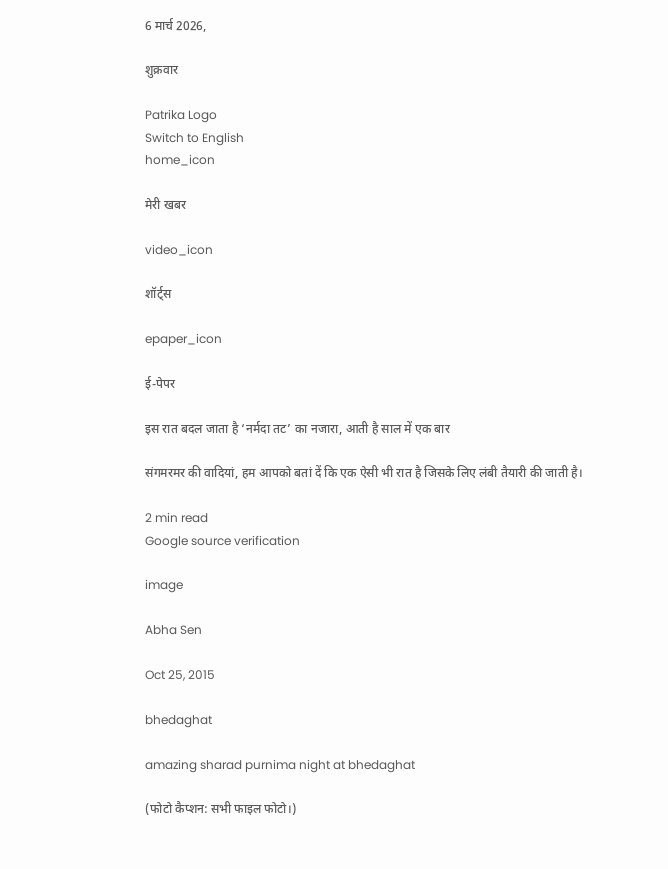6 मार्च 2026,

शुक्रवार

Patrika Logo
Switch to English
home_icon

मेरी खबर

video_icon

शॉर्ट्स

epaper_icon

ई-पेपर

इस रात बदल जाता है ‘नर्मदा तट’ का नजारा, आती है साल में एक बार

संगमरमर की वादियां, हम आपको बतां दें कि एक ऐसी भी रात है जिसके लिए लंबी तैयारी की जाती है।

2 min read
Google source verification

image

Abha Sen

Oct 25, 2015

bhedaghat

amazing sharad purnima night at bhedaghat

(फोटो कैप्शन: सभी फाइल फोटो।)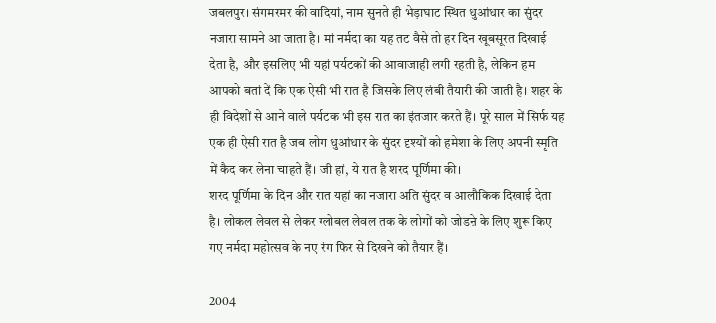जबलपुर। संगमरमर की वादियां, नाम सुनते ही भेड़ाघाट स्थित धुआंधार का सुंदर नजारा सामने आ जाता है। मां नर्मदा का यह तट वैसे तो हर दिन खूबसूरत दिखाई देता है, और इसलिए भी यहां पर्यटकों की आवाजाही लगी रहती है, लेकिन हम आपको बतां दें कि एक ऐसी भी रात है जिसके लिए लंबी तैयारी की जाती है। शहर के ही विदेशों से आने वाले पर्यटक भी इस रात का इंतजार करते हैं। पूरे साल में सिर्फ यह एक ही ऐसी रात है जब लोग धुआंधार के सुंदर दृश्यों को हमेशा के लिए अपनी स्मृति में कैद कर लेना चाहते हैं। जी हां, ये रात है शरद पूर्णिमा की।
शरद पूर्णिमा के दिन और रात यहां का नजारा अति सुंदर व आलौकिक दिखाई देता है। लोकल लेवल से लेकर ग्लोबल लेवल तक के लोगों को जोडऩे के लिए शुरू किए गए नर्मदा महोत्सव के नए रंग फिर से दिखने को तैयार हैं।

2004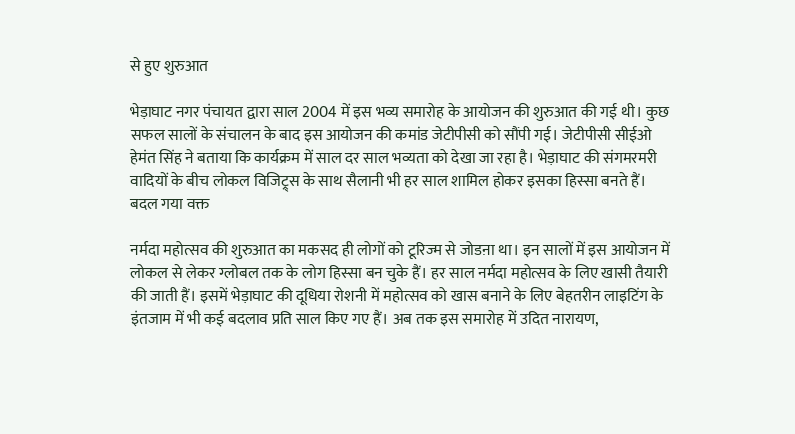से हुए शुरुआत

भेड़ाघाट नगर पंचायत द्वारा साल 2004 में इस भव्य समारोह के आयोजन की शुरुआत की गई थी। कुछ सफल सालों के संचालन के बाद इस आयोजन की कमांड जेटीपीसी को सौंपी गई। जेटीपीसी सीईओ हेमंत सिंह ने बताया कि कार्यक्रम में साल दर साल भव्यता को देखा जा रहा है। भेड़ाघाट की संगमरमरी वादियों के बीच लोकल विजिट्र्स के साथ सैलानी भी हर साल शामिल होकर इसका हिस्सा बनते हैं।
बदल गया वक्त

नर्मदा महोत्सव की शुरुआत का मकसद ही लोगों को टूरिज्म से जोडऩा था। इन सालों में इस आयोजन में लोकल से लेकर ग्लोबल तक के लोग हिस्सा बन चुके हैं। हर साल नर्मदा महोत्सव के लिए खासी तैयारी की जाती हैं। इसमें भेड़ाघाट की दूधिया रोशनी में महोत्सव को खास बनाने के लिए बेहतरीन लाइटिंग के इंतजाम में भी कई बदलाव प्रति साल किए गए हैं। अब तक इस समारोह में उदित नारायण,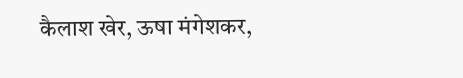कैलाश खेर, ऊषा मंगेशकर,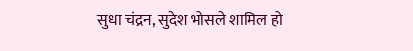सुधा चंद्रन, सुदेश भोसले शामिल हो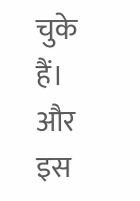चुके हैं। और इस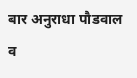बार अनुराधा पौडवाल व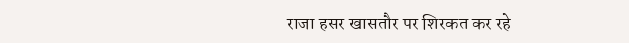राजा हसर खासतौर पर शिरकत कर रहे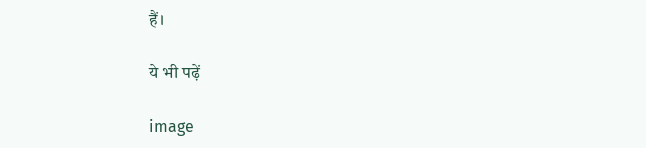हैं।

ये भी पढ़ें

image